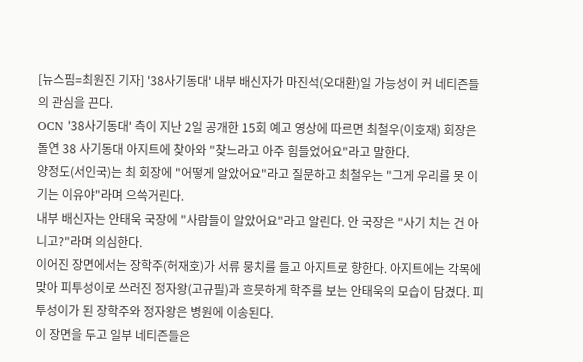[뉴스핌=최원진 기자] '38사기동대' 내부 배신자가 마진석(오대환)일 가능성이 커 네티즌들의 관심을 끈다.
OCN '38사기동대' 측이 지난 2일 공개한 15회 예고 영상에 따르면 최철우(이호재) 회장은 돌연 38 사기동대 아지트에 찾아와 "찾느라고 아주 힘들었어요"라고 말한다.
양정도(서인국)는 최 회장에 "어떻게 알았어요"라고 질문하고 최철우는 "그게 우리를 못 이기는 이유야"라며 으쓱거린다.
내부 배신자는 안태욱 국장에 "사람들이 알았어요"라고 알린다. 안 국장은 "사기 치는 건 아니고?"라며 의심한다.
이어진 장면에서는 장학주(허재호)가 서류 뭉치를 들고 아지트로 향한다. 아지트에는 각목에 맞아 피투성이로 쓰러진 정자왕(고규필)과 흐믓하게 학주를 보는 안태욱의 모습이 담겼다. 피투성이가 된 장학주와 정자왕은 병원에 이송된다.
이 장면을 두고 일부 네티즌들은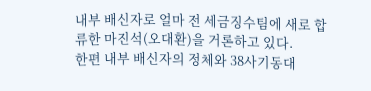내부 배신자로 얼마 전 세금징수팀에 새로 합류한 마진석(오대환)을 거론하고 있다.
한편 내부 배신자의 정체와 38사기동대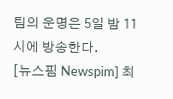팀의 운명은 5일 밤 11시에 방송한다.
[뉴스핌 Newspim] 최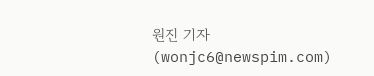원진 기자 (wonjc6@newspim.com)